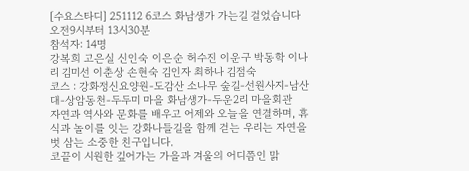[수요스타디] 251112 6코스 화남생가 가는길 걸었습니다
오전9시부터 13시30분
참석자: 14명
강복희 고은실 신인숙 이은순 허수진 이운구 박동학 이나리 김미선 이춘상 손현숙 김인자 최하나 김점숙
코스 : 강화정신요양원-도감산 소나무 숲길-선원사지-남산대-상암동천-두두미 마을 화남생가-두운2리 마을회관
자연과 역사와 문화를 배우고 어제와 오늘을 연결하며, 휴식과 놀이를 잇는 강화나들길을 함께 걷는 우리는 자연을 벗 삼는 소중한 친구입니다.
코끝이 시원한 깊어가는 가을과 겨울의 어디쯤인 맑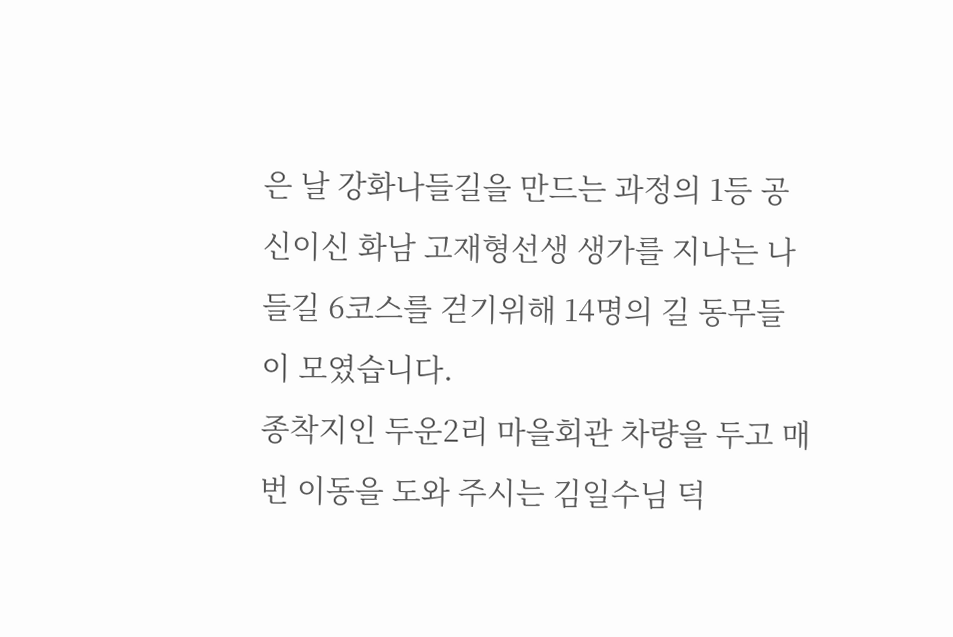은 날 강화나들길을 만드는 과정의 1등 공신이신 화남 고재형선생 생가를 지나는 나들길 6코스를 걷기위해 14명의 길 동무들이 모였습니다.
종착지인 두운2리 마을회관 차량을 두고 매번 이동을 도와 주시는 김일수님 덕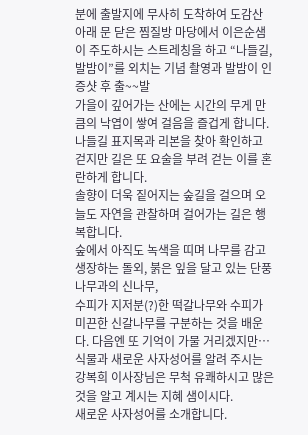분에 출발지에 무사히 도착하여 도감산 아래 문 닫은 찜질방 마당에서 이은순샘이 주도하시는 스트레칭을 하고 “나들길, 발밤이”를 외치는 기념 촬영과 발밤이 인증샷 후 출~~발
가을이 깊어가는 산에는 시간의 무게 만큼의 낙엽이 쌓여 걸음을 즐겁게 합니다.
나들길 표지목과 리본을 찾아 확인하고 걷지만 길은 또 요술을 부려 걷는 이를 혼란하게 합니다.
솔향이 더욱 짙어지는 숲길을 걸으며 오늘도 자연을 관찰하며 걸어가는 길은 행복합니다.
숲에서 아직도 녹색을 띠며 나무를 감고 생장하는 돌외, 붉은 잎을 달고 있는 단풍나무과의 신나무,
수피가 지저분(?)한 떡갈나무와 수피가 미끈한 신갈나무를 구분하는 것을 배운다. 다음엔 또 기억이 가물 거리겠지만…
식물과 새로운 사자성어를 알려 주시는 강복희 이사장님은 무척 유쾌하시고 많은 것을 알고 계시는 지혜 샘이시다.
새로운 사자성어를 소개합니다.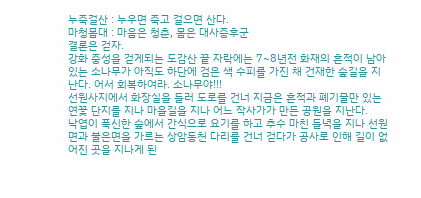누죽걸산 : 누우면 죽고 걸으면 산다.
마청몸대 : 마음은 청춘, 몸은 대사증후군
결론은 걷자.
강화 중성을 걷게되는 도감산 끝 자락에는 7~8년전 화재의 흔적이 남아있는 소나무가 아직도 하단에 검은 색 수피를 가진 채 건재한 숲길을 지난다. 어서 회복하여라. 소나무야!!!
선원사지에서 화장실을 들러 도로를 건너 지금은 흔적과 폐기물만 있는 연꽃 단지를 지나 마을길을 지나 어느 작사가가 만든 공원을 지난다.
낙엽이 푹신한 숲에서 간식으로 요기를 하고 추수 마친 들녁을 지나 선원면과 불은면을 가르는 상암동천 다리를 건너 걷다가 공사로 인해 길이 없어진 곳을 지나게 된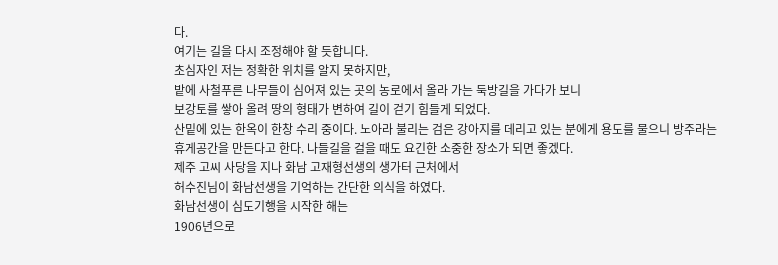다.
여기는 길을 다시 조정해야 할 듯합니다.
초심자인 저는 정확한 위치를 알지 못하지만,
밭에 사철푸른 나무들이 심어져 있는 곳의 농로에서 올라 가는 둑방길을 가다가 보니
보강토를 쌓아 올려 땅의 형태가 변하여 길이 걷기 힘들게 되었다.
산밑에 있는 한옥이 한창 수리 중이다. 노아라 불리는 검은 강아지를 데리고 있는 분에게 용도를 물으니 방주라는 휴게공간을 만든다고 한다. 나들길을 걸을 때도 요긴한 소중한 장소가 되면 좋겠다.
제주 고씨 사당을 지나 화남 고재형선생의 생가터 근처에서
허수진님이 화남선생을 기억하는 간단한 의식을 하였다.
화남선생이 심도기행을 시작한 해는
1906년으로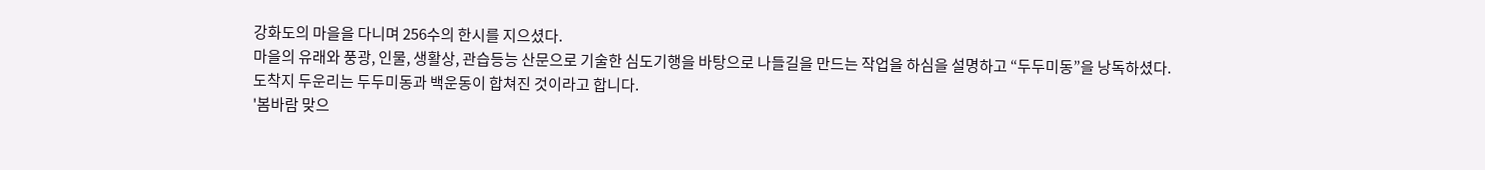강화도의 마을을 다니며 256수의 한시를 지으셨다.
마을의 유래와 풍광, 인물, 생활상, 관습등능 산문으로 기술한 심도기행을 바탕으로 나들길을 만드는 작업을 하심을 설명하고 “두두미동”을 낭독하셨다.
도착지 두운리는 두두미동과 백운동이 합쳐진 것이라고 합니다.
'봄바람 맞으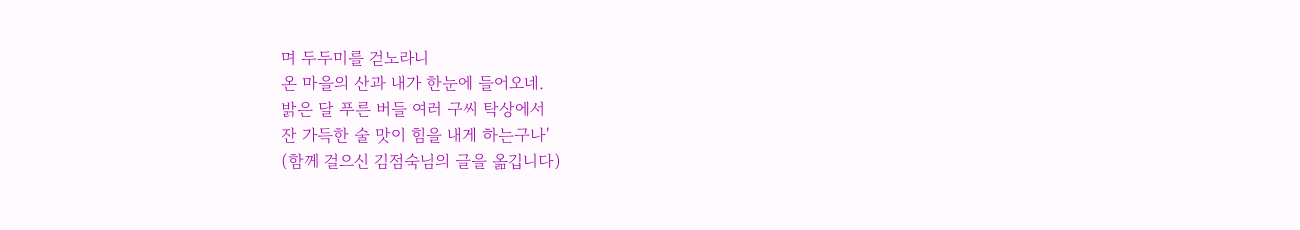며 두두미를 걷노라니
온 마을의 산과 내가 한눈에 들어오네.
밝은 달 푸른 버들 여러 구씨 탁상에서
잔 가득한 술 맛이 힘을 내게 하는구나'
(함께 걸으신 김점숙님의 글을 옮깁니다)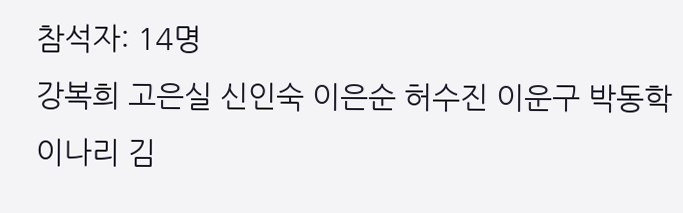참석자: 14명
강복희 고은실 신인숙 이은순 허수진 이운구 박동학 이나리 김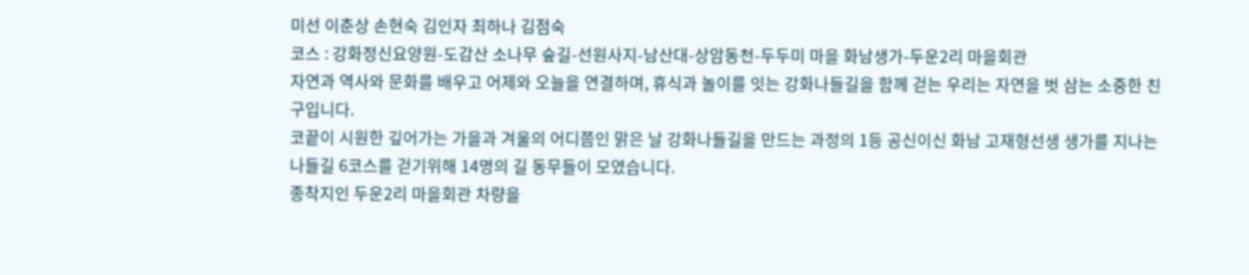미선 이춘상 손현숙 김인자 최하나 김점숙
코스 : 강화정신요양원-도감산 소나무 숲길-선원사지-남산대-상암동천-두두미 마을 화남생가-두운2리 마을회관
자연과 역사와 문화를 배우고 어제와 오늘을 연결하며, 휴식과 놀이를 잇는 강화나들길을 함께 걷는 우리는 자연을 벗 삼는 소중한 친구입니다.
코끝이 시원한 깊어가는 가을과 겨울의 어디쯤인 맑은 날 강화나들길을 만드는 과정의 1등 공신이신 화남 고재형선생 생가를 지나는 나들길 6코스를 걷기위해 14명의 길 동무들이 모였습니다.
종착지인 두운2리 마을회관 차량을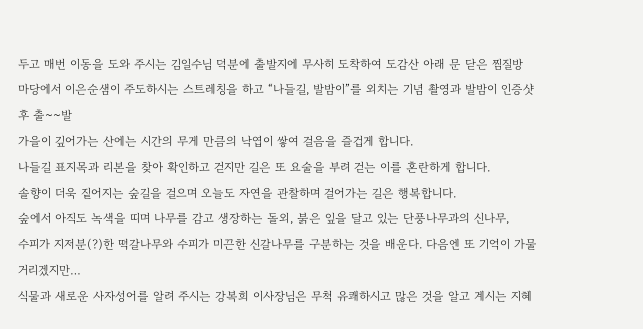두고 매번 이동을 도와 주시는 김일수님 덕분에 출발지에 무사히 도착하여 도감산 아래 문 닫은 찜질방 마당에서 이은순샘이 주도하시는 스트레칭을 하고 “나들길, 발밤이”를 외치는 기념 촬영과 발밤이 인증샷 후 출~~발
가을이 깊어가는 산에는 시간의 무게 만큼의 낙엽이 쌓여 걸음을 즐겁게 합니다.
나들길 표지목과 리본을 찾아 확인하고 걷지만 길은 또 요술을 부려 걷는 이를 혼란하게 합니다.
솔향이 더욱 짙어지는 숲길을 걸으며 오늘도 자연을 관찰하며 걸어가는 길은 행복합니다.
숲에서 아직도 녹색을 띠며 나무를 감고 생장하는 돌외, 붉은 잎을 달고 있는 단풍나무과의 신나무,
수피가 지저분(?)한 떡갈나무와 수피가 미끈한 신갈나무를 구분하는 것을 배운다. 다음엔 또 기억이 가물 거리겠지만…
식물과 새로운 사자성어를 알려 주시는 강복희 이사장님은 무척 유쾌하시고 많은 것을 알고 계시는 지혜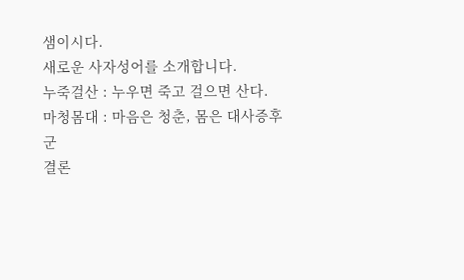샘이시다.
새로운 사자성어를 소개합니다.
누죽걸산 : 누우면 죽고 걸으면 산다.
마청몸대 : 마음은 청춘, 몸은 대사증후군
결론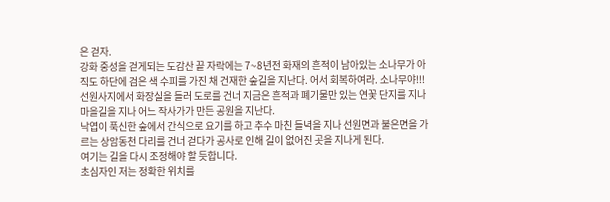은 걷자.
강화 중성을 걷게되는 도감산 끝 자락에는 7~8년전 화재의 흔적이 남아있는 소나무가 아직도 하단에 검은 색 수피를 가진 채 건재한 숲길을 지난다. 어서 회복하여라. 소나무야!!!
선원사지에서 화장실을 들러 도로를 건너 지금은 흔적과 폐기물만 있는 연꽃 단지를 지나 마을길을 지나 어느 작사가가 만든 공원을 지난다.
낙엽이 푹신한 숲에서 간식으로 요기를 하고 추수 마친 들녁을 지나 선원면과 불은면을 가르는 상암동천 다리를 건너 걷다가 공사로 인해 길이 없어진 곳을 지나게 된다.
여기는 길을 다시 조정해야 할 듯합니다.
초심자인 저는 정확한 위치를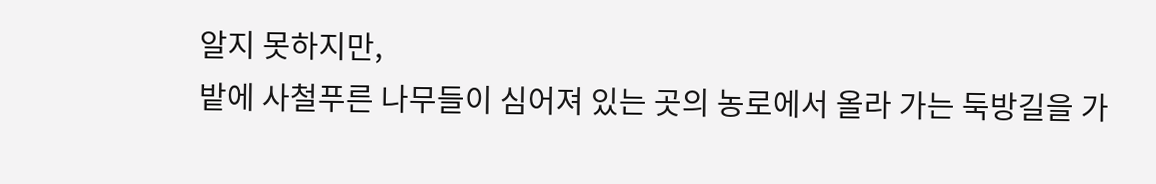알지 못하지만,
밭에 사철푸른 나무들이 심어져 있는 곳의 농로에서 올라 가는 둑방길을 가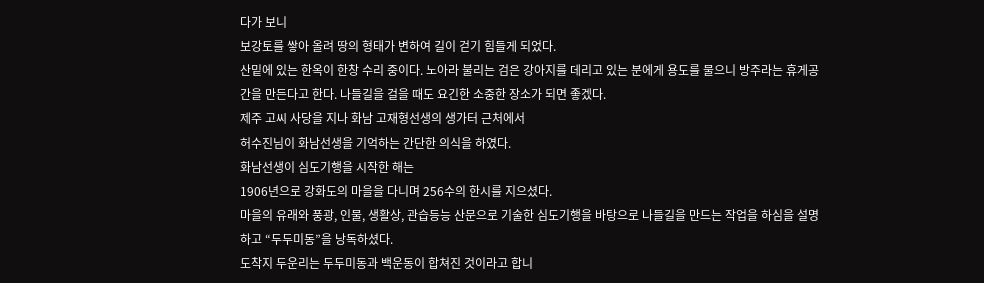다가 보니
보강토를 쌓아 올려 땅의 형태가 변하여 길이 걷기 힘들게 되었다.
산밑에 있는 한옥이 한창 수리 중이다. 노아라 불리는 검은 강아지를 데리고 있는 분에게 용도를 물으니 방주라는 휴게공간을 만든다고 한다. 나들길을 걸을 때도 요긴한 소중한 장소가 되면 좋겠다.
제주 고씨 사당을 지나 화남 고재형선생의 생가터 근처에서
허수진님이 화남선생을 기억하는 간단한 의식을 하였다.
화남선생이 심도기행을 시작한 해는
1906년으로 강화도의 마을을 다니며 256수의 한시를 지으셨다.
마을의 유래와 풍광, 인물, 생활상, 관습등능 산문으로 기술한 심도기행을 바탕으로 나들길을 만드는 작업을 하심을 설명하고 “두두미동”을 낭독하셨다.
도착지 두운리는 두두미동과 백운동이 합쳐진 것이라고 합니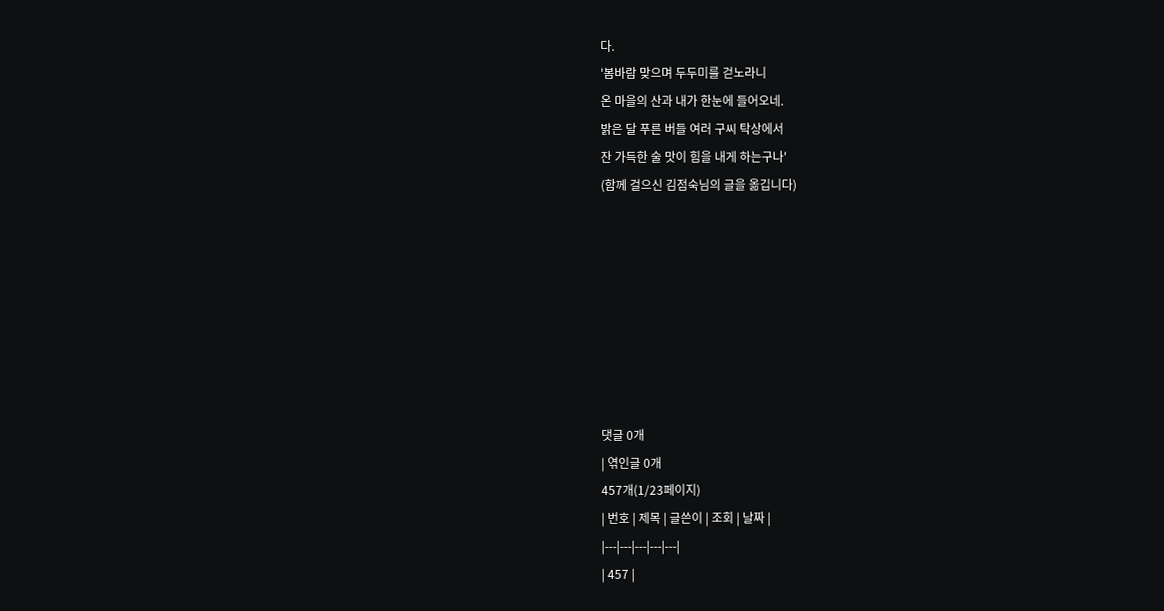다.
'봄바람 맞으며 두두미를 걷노라니
온 마을의 산과 내가 한눈에 들어오네.
밝은 달 푸른 버들 여러 구씨 탁상에서
잔 가득한 술 맛이 힘을 내게 하는구나'
(함께 걸으신 김점숙님의 글을 옮깁니다)








댓글 0개
| 엮인글 0개
457개(1/23페이지)
| 번호 | 제목 | 글쓴이 | 조회 | 날짜 |
|---|---|---|---|---|
| 457 |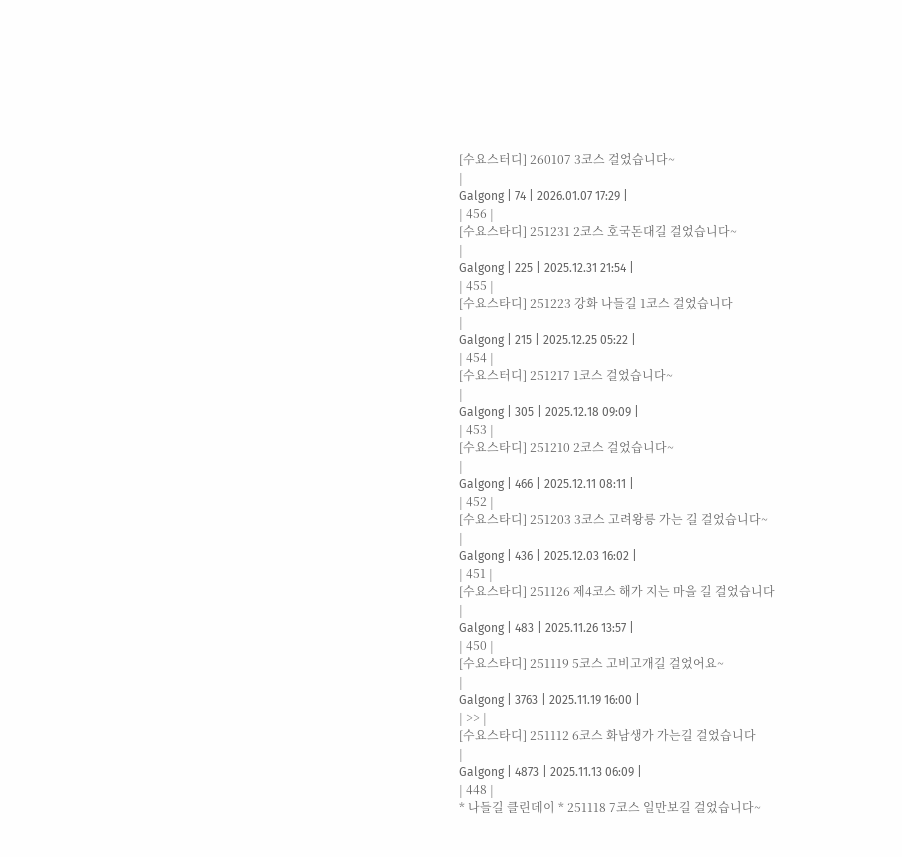[수요스터디] 260107 3코스 걸었습니다~
|
Galgong | 74 | 2026.01.07 17:29 |
| 456 |
[수요스타디] 251231 2코스 호국돈대길 걸었습니다~
|
Galgong | 225 | 2025.12.31 21:54 |
| 455 |
[수요스타디] 251223 강화 나들길 1코스 걸었습니다
|
Galgong | 215 | 2025.12.25 05:22 |
| 454 |
[수요스터디] 251217 1코스 걸었습니다~
|
Galgong | 305 | 2025.12.18 09:09 |
| 453 |
[수요스타디] 251210 2코스 걸었습니다~
|
Galgong | 466 | 2025.12.11 08:11 |
| 452 |
[수요스타디] 251203 3코스 고려왕릉 가는 길 걸었습니다~
|
Galgong | 436 | 2025.12.03 16:02 |
| 451 |
[수요스타디] 251126 제4코스 해가 지는 마을 길 걸었습니다
|
Galgong | 483 | 2025.11.26 13:57 |
| 450 |
[수요스타디] 251119 5코스 고비고개길 걸었어요~
|
Galgong | 3763 | 2025.11.19 16:00 |
| >> |
[수요스타디] 251112 6코스 화남생가 가는길 걸었습니다
|
Galgong | 4873 | 2025.11.13 06:09 |
| 448 |
* 나들길 클린데이 * 251118 7코스 일만보길 걸었습니다~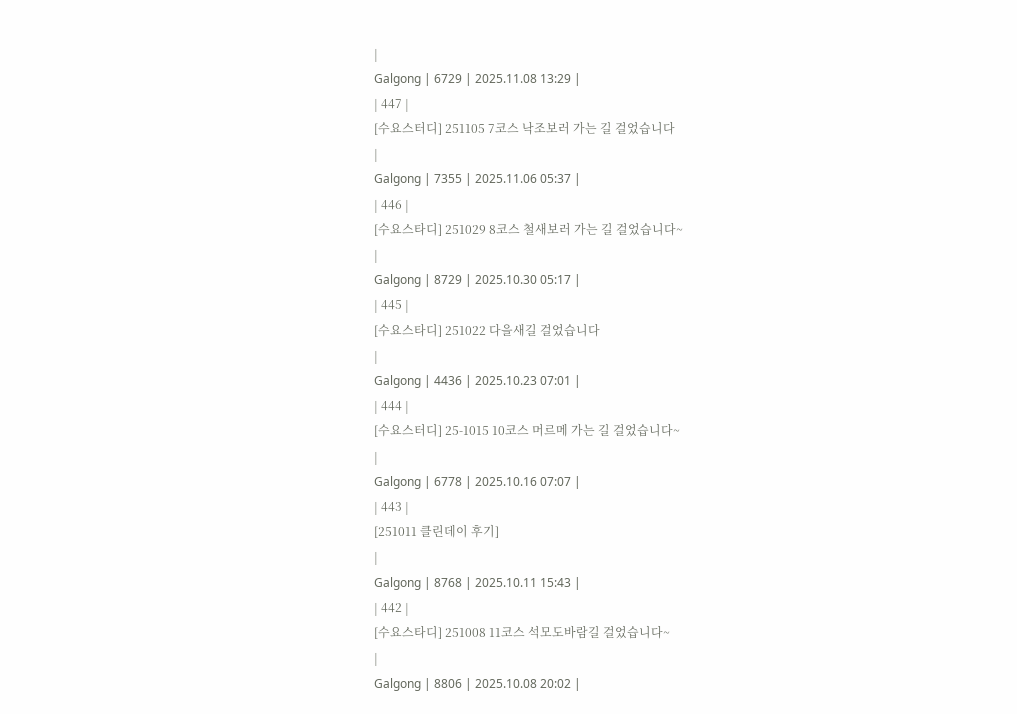|
Galgong | 6729 | 2025.11.08 13:29 |
| 447 |
[수요스터디] 251105 7코스 낙조보러 가는 길 걸었습니다
|
Galgong | 7355 | 2025.11.06 05:37 |
| 446 |
[수요스타디] 251029 8코스 철새보러 가는 길 걸었습니다~
|
Galgong | 8729 | 2025.10.30 05:17 |
| 445 |
[수요스타디] 251022 다을새길 걸었습니다
|
Galgong | 4436 | 2025.10.23 07:01 |
| 444 |
[수요스터디] 25-1015 10코스 머르메 가는 길 걸었습니다~
|
Galgong | 6778 | 2025.10.16 07:07 |
| 443 |
[251011 클린데이 후기]
|
Galgong | 8768 | 2025.10.11 15:43 |
| 442 |
[수요스타디] 251008 11코스 석모도바람길 걸었습니다~
|
Galgong | 8806 | 2025.10.08 20:02 |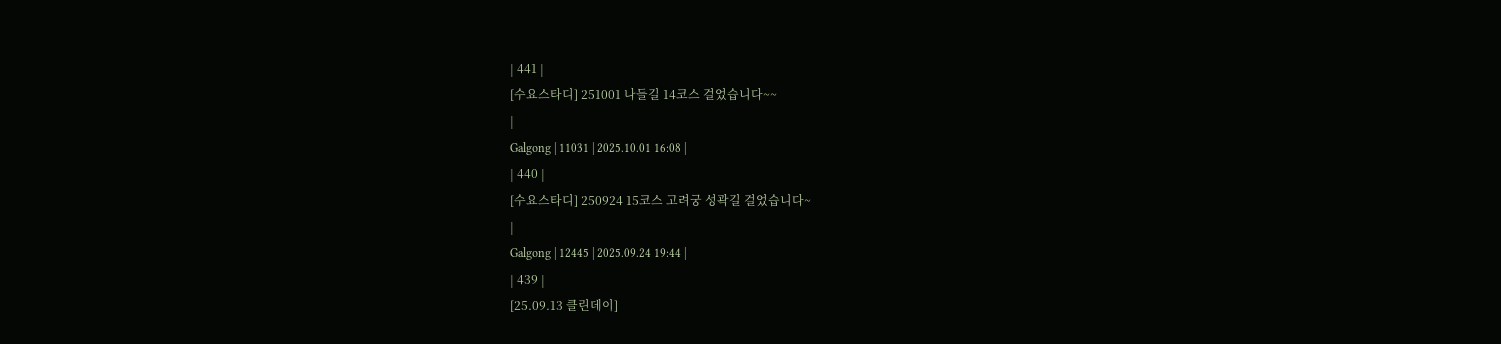| 441 |
[수요스타디] 251001 나들길 14코스 걸었습니다~~
|
Galgong | 11031 | 2025.10.01 16:08 |
| 440 |
[수요스타디] 250924 15코스 고려궁 성곽길 걸었습니다~
|
Galgong | 12445 | 2025.09.24 19:44 |
| 439 |
[25.09.13 클린데이]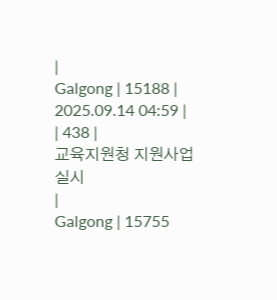|
Galgong | 15188 | 2025.09.14 04:59 |
| 438 |
교육지원청 지원사업 실시
|
Galgong | 15755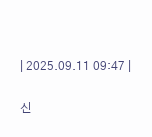| 2025.09.11 09:47 |

신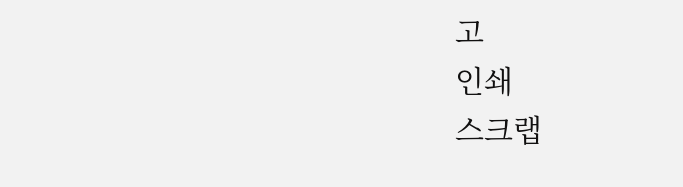고
인쇄
스크랩